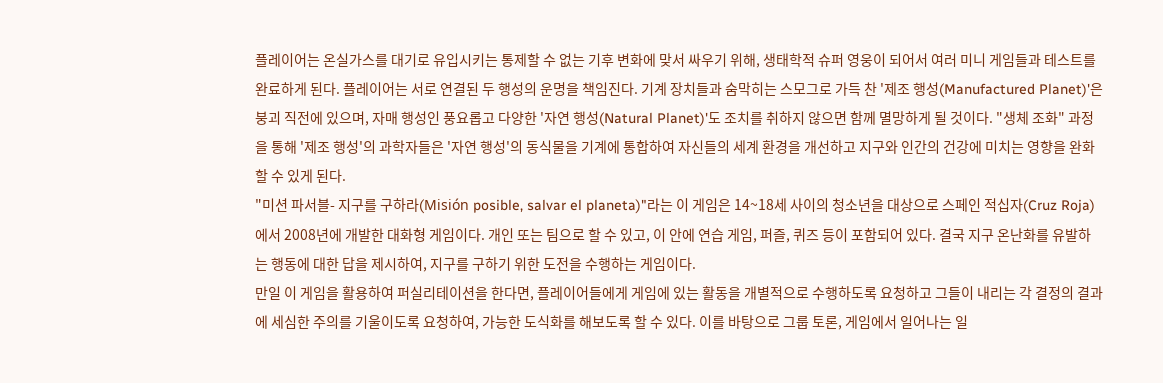플레이어는 온실가스를 대기로 유입시키는 통제할 수 없는 기후 변화에 맞서 싸우기 위해, 생태학적 슈퍼 영웅이 되어서 여러 미니 게임들과 테스트를 완료하게 된다. 플레이어는 서로 연결된 두 행성의 운명을 책임진다. 기계 장치들과 숨막히는 스모그로 가득 찬 '제조 행성(Manufactured Planet)'은 붕괴 직전에 있으며, 자매 행성인 풍요롭고 다양한 '자연 행성(Natural Planet)'도 조치를 취하지 않으면 함께 멸망하게 될 것이다. "생체 조화" 과정을 통해 '제조 행성'의 과학자들은 '자연 행성'의 동식물을 기계에 통합하여 자신들의 세계 환경을 개선하고 지구와 인간의 건강에 미치는 영향을 완화할 수 있게 된다.
"미션 파서블- 지구를 구하라(Misión posible, salvar el planeta)"라는 이 게임은 14~18세 사이의 청소년을 대상으로 스페인 적십자(Cruz Roja)에서 2008년에 개발한 대화형 게임이다. 개인 또는 팀으로 할 수 있고, 이 안에 연습 게임, 퍼즐, 퀴즈 등이 포함되어 있다. 결국 지구 온난화를 유발하는 행동에 대한 답을 제시하여, 지구를 구하기 위한 도전을 수행하는 게임이다.
만일 이 게임을 활용하여 퍼실리테이션을 한다면, 플레이어들에게 게임에 있는 활동을 개별적으로 수행하도록 요청하고 그들이 내리는 각 결정의 결과에 세심한 주의를 기울이도록 요청하여, 가능한 도식화를 해보도록 할 수 있다. 이를 바탕으로 그룹 토론, 게임에서 일어나는 일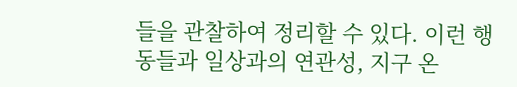들을 관찰하여 정리할 수 있다. 이런 행동들과 일상과의 연관성, 지구 온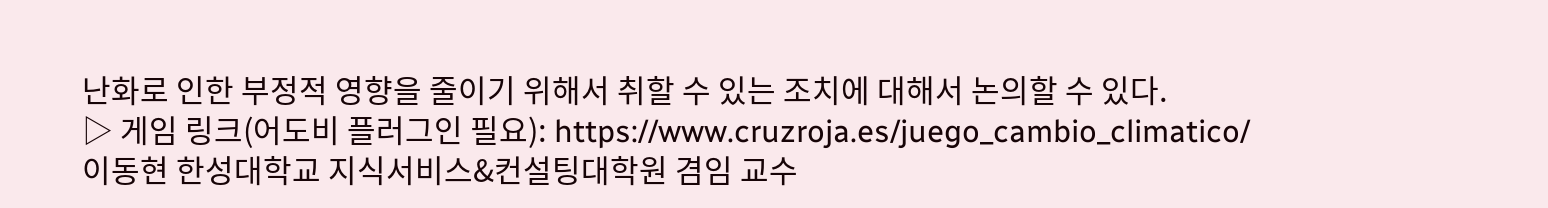난화로 인한 부정적 영향을 줄이기 위해서 취할 수 있는 조치에 대해서 논의할 수 있다.
▷ 게임 링크(어도비 플러그인 필요): https://www.cruzroja.es/juego_cambio_climatico/
이동현 한성대학교 지식서비스&컨설팅대학원 겸임 교수